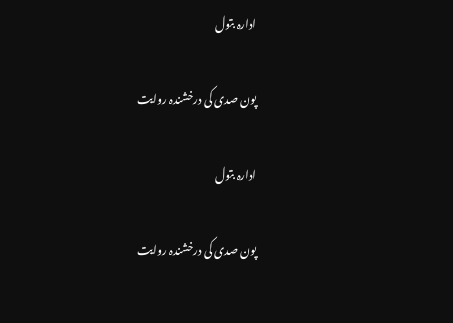ادارہ بتول

پون صدی کی درخشندہ روایت

ادارہ بتول

پون صدی کی درخشندہ روایت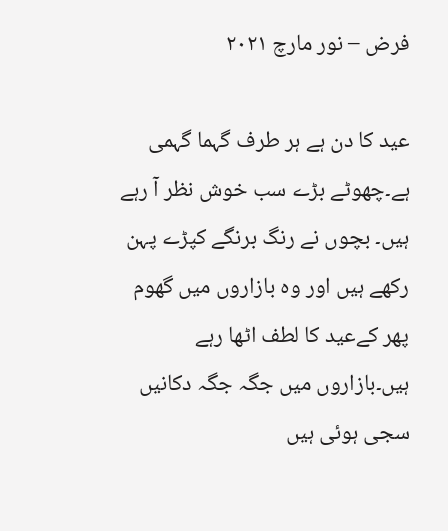فرض – نور مارچ ۲۰۲۱

عید کا دن ہے ہر طرف گہما گہمی ہے۔چھوٹے بڑے سب خوش نظر آ رہے ہیں۔ بچوں نے رنگ برنگے کپڑے پہن رکھے ہیں اور وہ بازاروں میں گھوم پھر کےعید کا لطف اٹھا رہے ہیں۔بازاروں میں جگہ جگہ دکانیں سجی ہوئی ہیں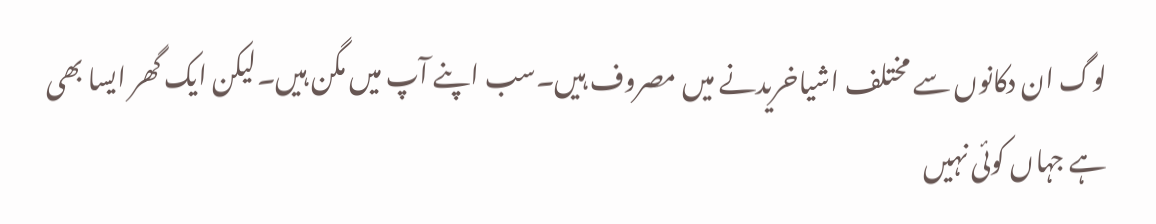لوگ ان دکانوں سے مختلف اشیاخریدنے میں مصروف ہیں۔سب اپنے آپ میں مگن ہیں۔لیکن ایک گھر ایسا بھی ہے جہاں کوئی نہیں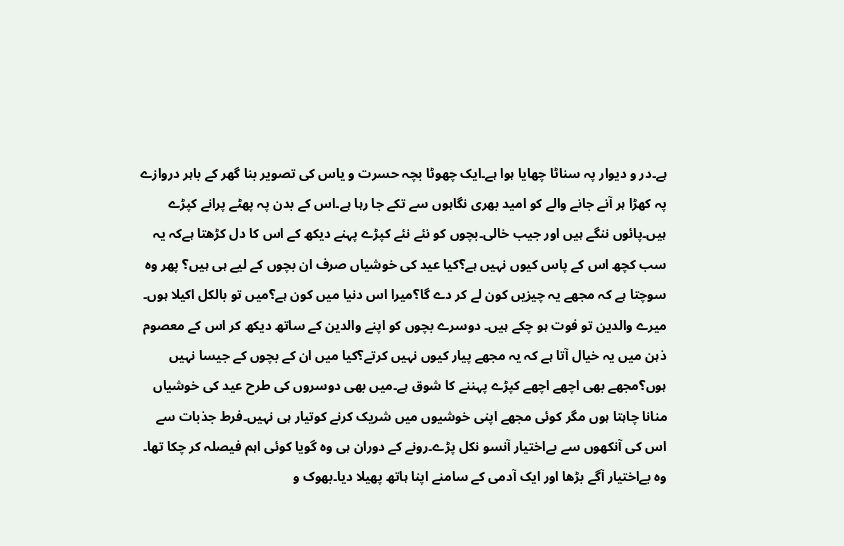ہے۔در و دیوار پہ سناٹا چھایا ہوا ہے۔ایک چھوٹا بچہ حسرت و یاس کی تصویر بنا گھر کے باہر دروازے پہ کھڑا ہر آنے جانے والے کو امید بھری نگاہوں سے تکے جا رہا ہے۔اس کے بدن پہ پھٹے پرانے کپڑے ہیں۔پائوں ننگے ہیں اور جیب خالی۔بچوں کو نئے نئے کپڑے پہنے دیکھ کے اس کا دل کڑھتا ہےکہ یہ سب کچھ اس کے پاس کیوں نہیں ہے؟کیا عید کی خوشیاں صرف ان بچوں کے لیے ہی ہیں؟ پھر وہ سوچتا ہے کہ مجھے یہ چیزیں کون لے کر دے گا؟میرا اس دنیا میں کون ہے؟میں تو بالکل اکیلا ہوں۔ میرے والدین تو فوت ہو چکے ہیں۔ دوسرے بچوں کو اپنے والدین کے ساتھ دیکھ کر اس کے معصوم ذہن میں یہ خیال آتا ہے کہ یہ مجھے پیار کیوں نہیں کرتے؟کیا میں ان کے بچوں کے جیسا نہیں ہوں؟مجھے بھی اچھے اچھے کپڑے پہننے کا شوق ہے۔میں بھی دوسروں کی طرح عید کی خوشیاں منانا چاہتا ہوں مگر کوئی مجھے اپنی خوشیوں میں شریک کرنے کوتیار ہی نہیں۔فرط جذبات سے اس کی آنکھوں سے بےاختیار آنسو نکل پڑے۔رونے کے دوران ہی وہ گویا کوئی اہم فیصلہ کر چکا تھا۔ وہ بےاختیار آگے بڑھا اور ایک آدمی کے سامنے اپنا ہاتھ پھیلا دیا۔بھوک و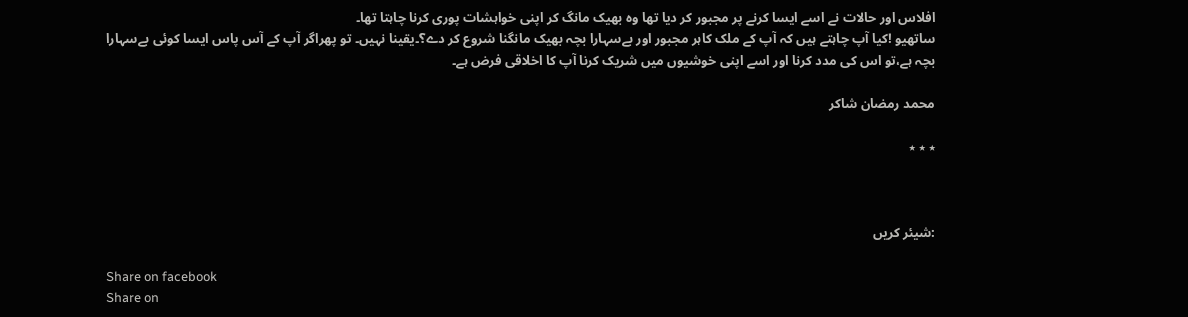افلاس اور حالات نے اسے ایسا کرنے پر مجبور کر دیا تھا وہ بھیک مانگ کر اپنی خواہشات پوری کرنا چاہتا تھا۔
ساتھیو !کیا آپ چاہتے ہیں کہ آپ کے ملک کاہر مجبور اور بےسہارا بچہ بھیک مانگنا شروع کر دے؟۔یقینا نہیں۔ تو پھراگر آپ کے آس پاس ایسا کوئی بےسہارا بچہ ہے،تو اس کی مدد کرنا اور اسے اپنی خوشیوں میں شریک کرنا آپ کا اخلاقی فرض ہے۔

محمد رمضان شاکر

٭ ٭ ٭



:شیئر کریں

Share on facebook
Share on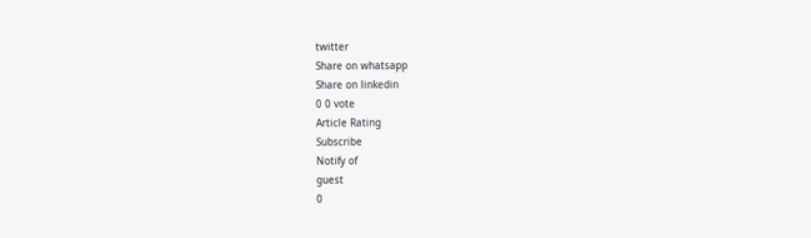twitter
Share on whatsapp
Share on linkedin
0 0 vote
Article Rating
Subscribe
Notify of
guest
0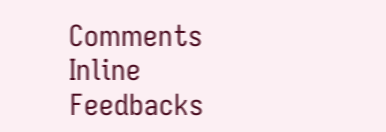Comments
Inline Feedbacks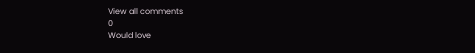View all comments
0
Would love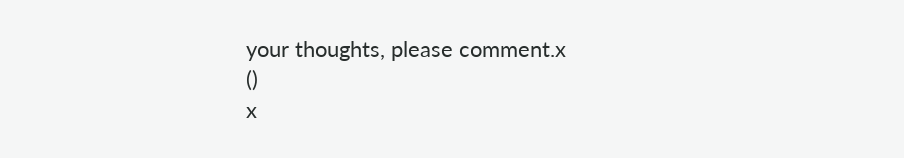your thoughts, please comment.x
()
x